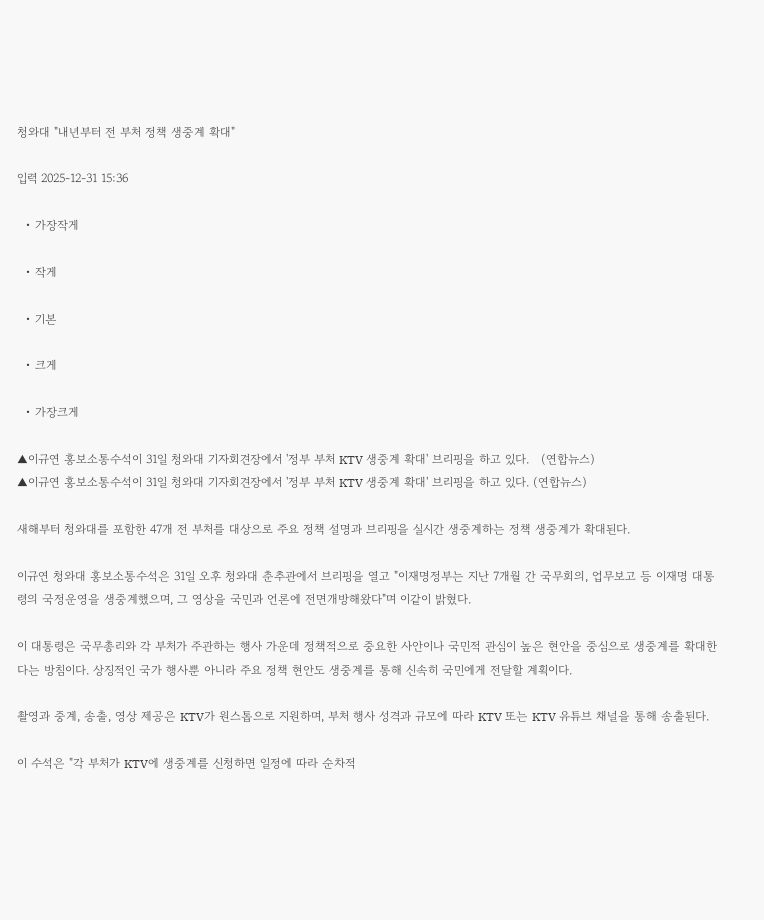청와대 "내년부터 전 부처 정책 생중계 확대"

입력 2025-12-31 15:36

  • 가장작게

  • 작게

  • 기본

  • 크게

  • 가장크게

▲이규연 홍보소통수석이 31일 청와대 기자회견장에서 '정부 부처 KTV 생중계 확대' 브리핑을 하고 있다.   (연합뉴스)
▲이규연 홍보소통수석이 31일 청와대 기자회견장에서 '정부 부처 KTV 생중계 확대' 브리핑을 하고 있다. (연합뉴스)

새해부터 청와대를 포함한 47개 전 부처를 대상으로 주요 정책 설명과 브리핑을 실시간 생중계하는 정책 생중계가 확대된다.

이규연 청와대 홍보소통수석은 31일 오후 청와대 춘추관에서 브리핑을 열고 "이재명정부는 지난 7개월 간 국무회의, 업무보고 등 이재명 대통령의 국정운영을 생중계했으며, 그 영상을 국민과 언론에 전면개방해왔다"며 이같이 밝혔다.

이 대통령은 국무총리와 각 부처가 주관하는 행사 가운데 정책적으로 중요한 사안이나 국민적 관심이 높은 현안을 중심으로 생중계를 확대한다는 방침이다. 상징적인 국가 행사뿐 아니라 주요 정책 현안도 생중계를 통해 신속히 국민에게 전달할 계획이다.

촬영과 중계, 송출, 영상 제공은 KTV가 원스톱으로 지원하며, 부처 행사 성격과 규모에 따라 KTV 또는 KTV 유튜브 채널을 통해 송출된다.

이 수석은 "각 부처가 KTV에 생중계를 신청하면 일정에 따라 순차적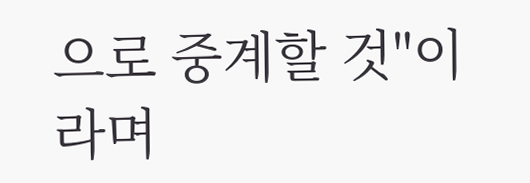으로 중계할 것"이라며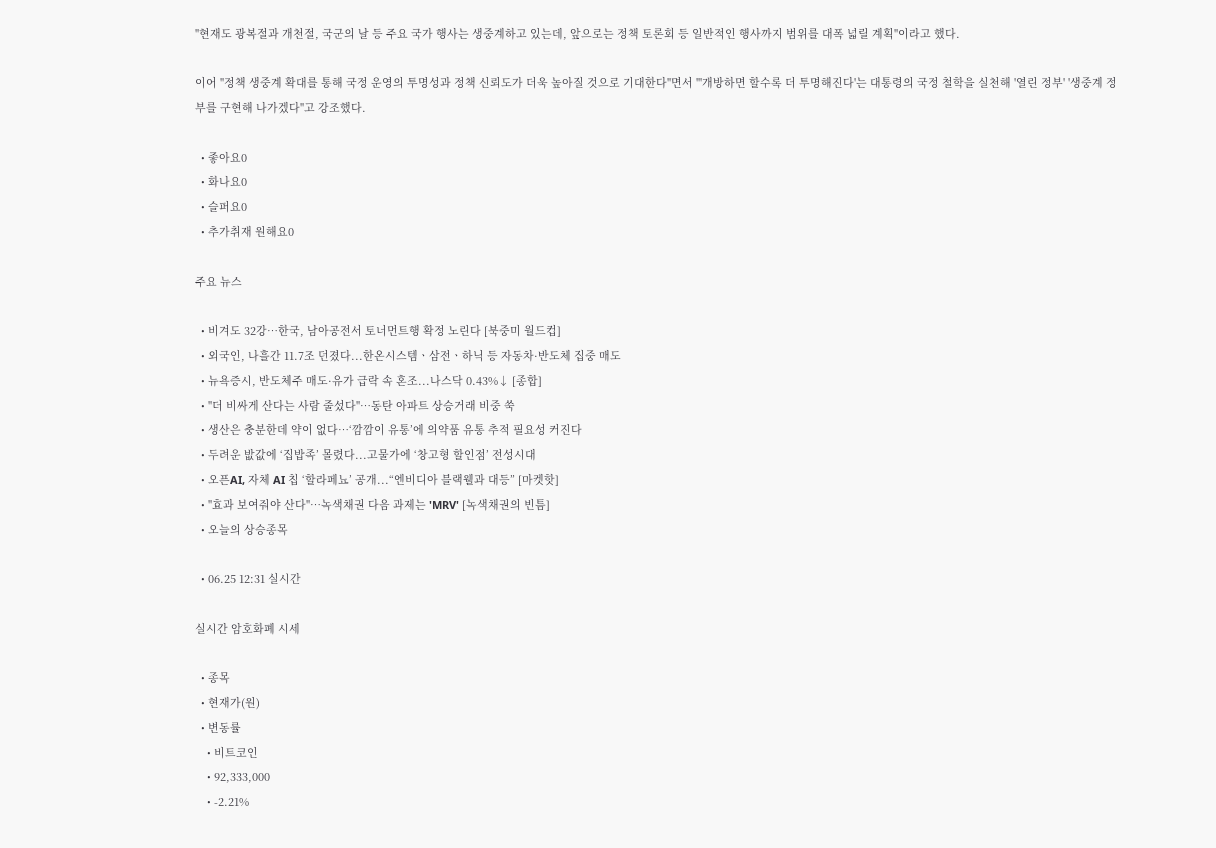"현재도 광복절과 개천절, 국군의 날 등 주요 국가 행사는 생중계하고 있는데, 앞으로는 정책 토론회 등 일반적인 행사까지 범위를 대폭 넓릴 계획"이라고 했다.

이어 "정책 생중계 확대를 통해 국정 운영의 투명성과 정책 신뢰도가 더욱 높아질 것으로 기대한다"면서 "'개방하면 할수록 더 투명해진다'는 대통령의 국정 철학을 실천해 '열린 정부' '생중계 정부를 구현해 나가겠다"고 강조했다.

  • 좋아요0
  • 화나요0
  • 슬퍼요0
  • 추가취재 원해요0

주요 뉴스

  • 비겨도 32강…한국, 남아공전서 토너먼트행 확정 노린다 [북중미 월드컵]
  • 외국인, 나흘간 11.7조 던졌다...한온시스템ㆍ삼전ㆍ하닉 등 자동차·반도체 집중 매도
  • 뉴욕증시, 반도체주 매도·유가 급락 속 혼조...나스닥 0.43%↓ [종합]
  • "더 비싸게 산다는 사람 줄섰다"…동탄 아파트 상승거래 비중 쑥
  • 생산은 충분한데 약이 없다…‘깜깜이 유통’에 의약품 유통 추적 필요성 커진다
  • 두려운 밦값에 ‘집밥족’ 몰렸다...고물가에 ‘창고형 할인점’ 전성시대
  • 오픈AI, 자체 AI 칩 ‘할라페뇨’ 공개...“엔비디아 블랙웰과 대등” [마켓핫]
  • "효과 보여줘야 산다"…녹색채권 다음 과제는 'MRV' [녹색채권의 빈틈]
  • 오늘의 상승종목

  • 06.25 12:31 실시간

실시간 암호화폐 시세

  • 종목
  • 현재가(원)
  • 변동률
    • 비트코인
    • 92,333,000
    • -2.21%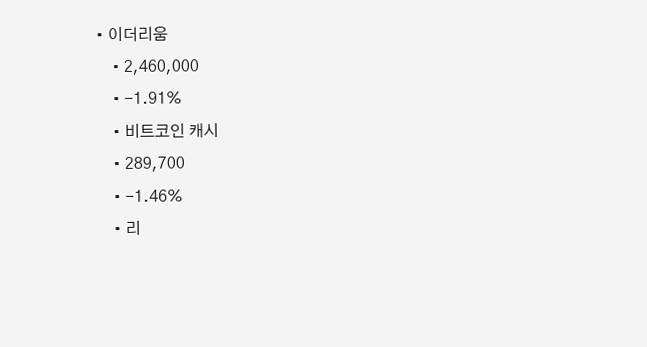• 이더리움
    • 2,460,000
    • -1.91%
    • 비트코인 캐시
    • 289,700
    • -1.46%
    • 리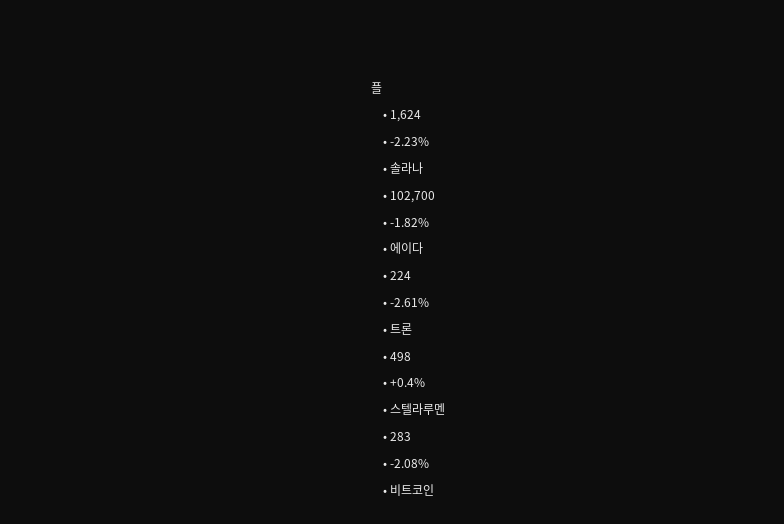플
    • 1,624
    • -2.23%
    • 솔라나
    • 102,700
    • -1.82%
    • 에이다
    • 224
    • -2.61%
    • 트론
    • 498
    • +0.4%
    • 스텔라루멘
    • 283
    • -2.08%
    • 비트코인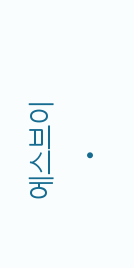에스브이
    •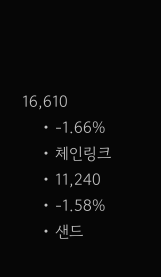16,610
    • -1.66%
    • 체인링크
    • 11,240
    • -1.58%
    • 샌드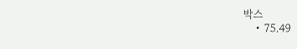박스
    • 75.49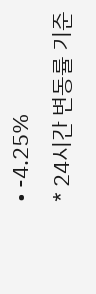• -4.25%
* 24시간 변동률 기준